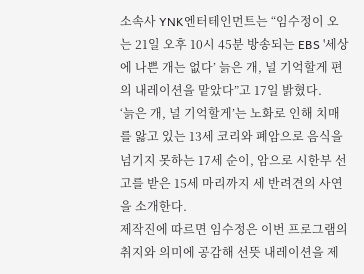소속사 YNK엔터테인먼트는 “임수정이 오는 21일 오후 10시 45분 방송되는 EBS '세상에 나쁜 개는 없다’ 늙은 개, 널 기억할게 편의 내레이션을 맡았다”고 17일 밝혔다.
‘늙은 개, 널 기억할게’는 노화로 인해 치매를 앓고 있는 13세 코리와 폐암으로 음식을 넘기지 못하는 17세 순이, 암으로 시한부 선고를 받은 15세 마리까지 세 반려견의 사연을 소개한다.
제작진에 따르면 임수정은 이번 프로그램의 취지와 의미에 공감해 선뜻 내레이션을 제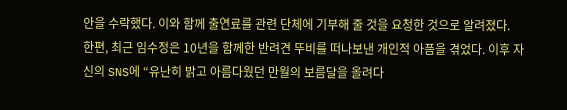안을 수락했다. 이와 함께 출연료를 관련 단체에 기부해 줄 것을 요청한 것으로 알려졌다.
한편, 최근 임수정은 10년을 함께한 반려견 뚜비를 떠나보낸 개인적 아픔을 겪었다. 이후 자신의 SNS에 “유난히 밝고 아름다웠던 만월의 보름달을 올려다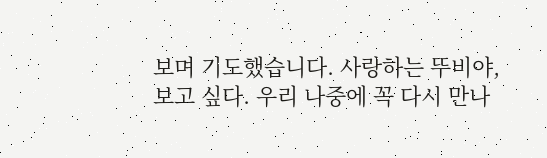보며 기도했습니다. 사랑하는 뚜비야, 보고 싶다. 우리 나중에 꼭 다시 만나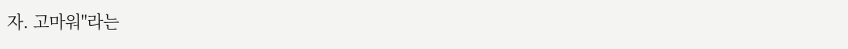자. 고마워"라는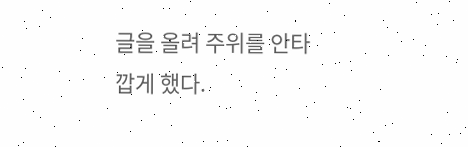글을 올려 주위를 안타깝게 했다.